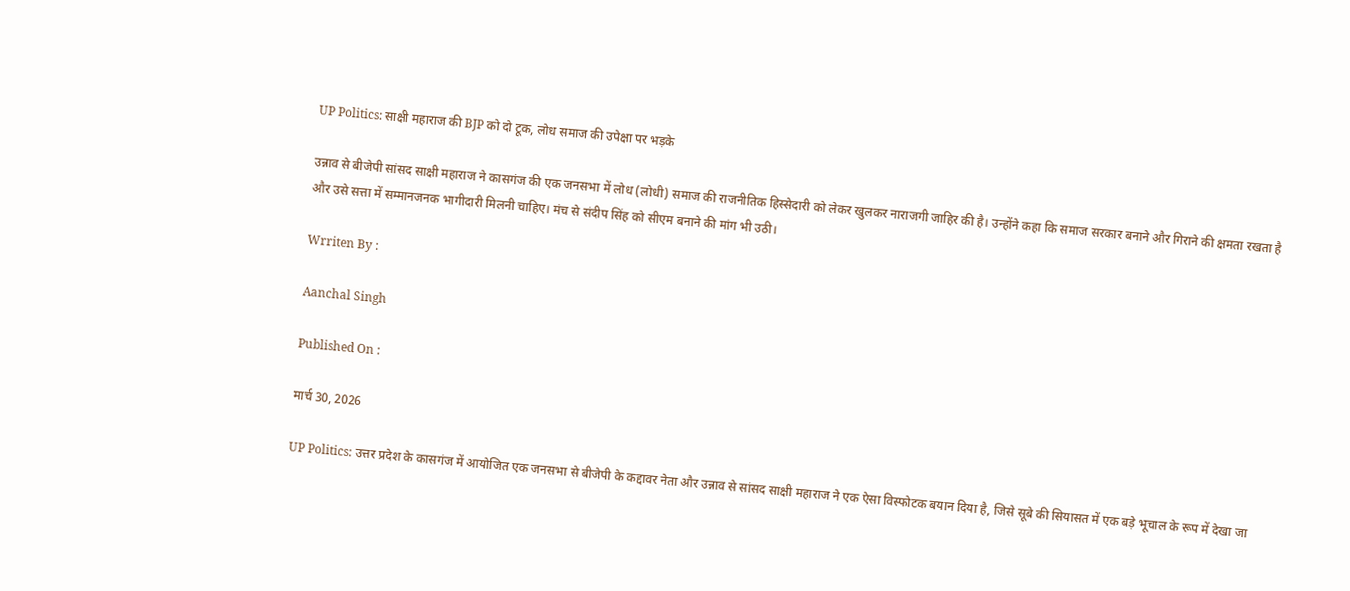UP Politics: साक्षी महाराज की BJP को दो टूक, लोध समाज की उपेक्षा पर भड़के

उन्नाव से बीजेपी सांसद साक्षी महाराज ने कासगंज की एक जनसभा में लोध (लोधी) समाज की राजनीतिक हिस्सेदारी को लेकर खुलकर नाराजगी जाहिर की है। उन्होंने कहा कि समाज सरकार बनाने और गिराने की क्षमता रखता है और उसे सत्ता में सम्मानजनक भागीदारी मिलनी चाहिए। मंच से संदीप सिंह को सीएम बनाने की मांग भी उठी।

Wrriten By :

Aanchal Singh

Published On :

मार्च 30, 2026

UP Politics: उत्तर प्रदेश के कासगंज में आयोजित एक जनसभा से बीजेपी के कद्दावर नेता और उन्नाव से सांसद साक्षी महाराज ने एक ऐसा विस्फोटक बयान दिया है, जिसे सूबे की सियासत में एक बड़े भूचाल के रूप में देखा जा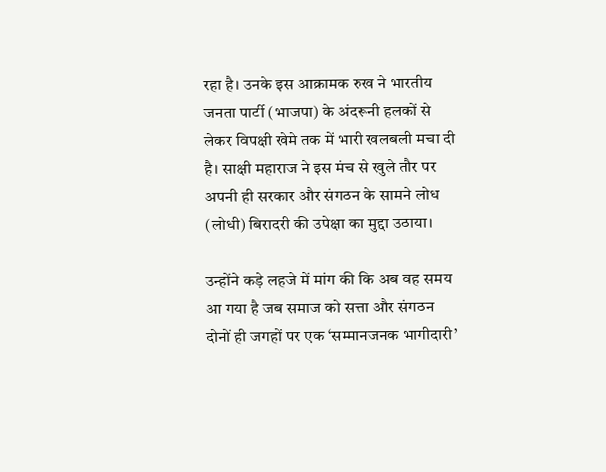रहा है। उनके इस आक्रामक रुख ने भारतीय जनता पार्टी (भाजपा) के अंदरूनी हलकों से लेकर विपक्षी खेमे तक में भारी खलबली मचा दी है। साक्षी महाराज ने इस मंच से खुले तौर पर अपनी ही सरकार और संगठन के सामने लोध (लोधी) बिरादरी की उपेक्षा का मुद्दा उठाया।

उन्होंने कड़े लहजे में मांग की कि अब वह समय आ गया है जब समाज को सत्ता और संगठन दोनों ही जगहों पर एक ‘सम्मानजनक भागीदारी’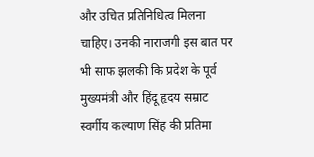और उचित प्रतिनिधित्व मिलना चाहिए। उनकी नाराजगी इस बात पर भी साफ झलकी कि प्रदेश के पूर्व मुख्यमंत्री और हिंदू हृदय सम्राट स्वर्गीय कल्याण सिंह की प्रतिमा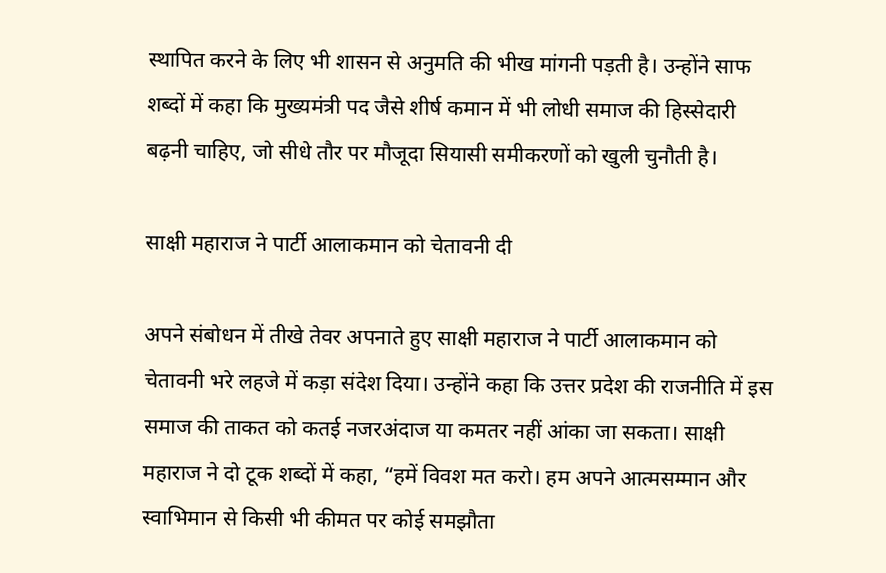स्थापित करने के लिए भी शासन से अनुमति की भीख मांगनी पड़ती है। उन्होंने साफ शब्दों में कहा कि मुख्यमंत्री पद जैसे शीर्ष कमान में भी लोधी समाज की हिस्सेदारी बढ़नी चाहिए, जो सीधे तौर पर मौजूदा सियासी समीकरणों को खुली चुनौती है।

साक्षी महाराज ने पार्टी आलाकमान को चेतावनी दी

अपने संबोधन में तीखे तेवर अपनाते हुए साक्षी महाराज ने पार्टी आलाकमान को चेतावनी भरे लहजे में कड़ा संदेश दिया। उन्होंने कहा कि उत्तर प्रदेश की राजनीति में इस समाज की ताकत को कतई नजरअंदाज या कमतर नहीं आंका जा सकता। साक्षी महाराज ने दो टूक शब्दों में कहा, “हमें विवश मत करो। हम अपने आत्मसम्मान और स्वाभिमान से किसी भी कीमत पर कोई समझौता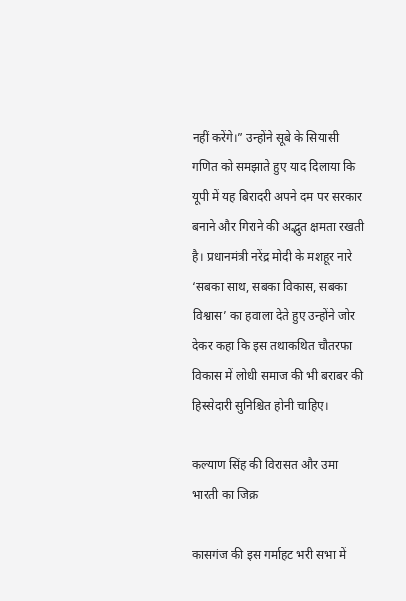नहीं करेंगे।” उन्होंने सूबे के सियासी गणित को समझाते हुए याद दिलाया कि यूपी में यह बिरादरी अपने दम पर सरकार बनाने और गिराने की अद्भुत क्षमता रखती है। प्रधानमंत्री नरेंद्र मोदी के मशहूर नारे ‘सबका साथ, सबका विकास, सबका विश्वास’ का हवाला देते हुए उन्होंने जोर देकर कहा कि इस तथाकथित चौतरफा विकास में लोधी समाज की भी बराबर की हिस्सेदारी सुनिश्चित होनी चाहिए।

कल्याण सिंह की विरासत और उमा भारती का जिक्र

कासगंज की इस गर्माहट भरी सभा में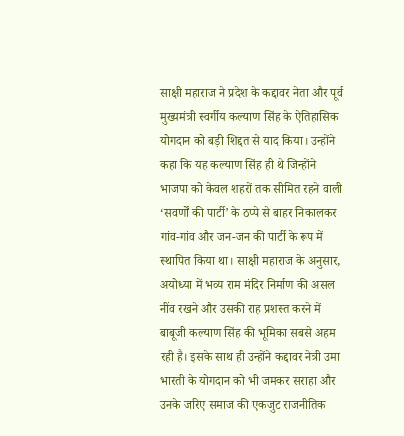साक्षी महाराज ने प्रदेश के कद्दावर नेता और पूर्व मुख्यमंत्री स्वर्गीय कल्याण सिंह के ऐतिहासिक योगदान को बड़ी शिद्दत से याद किया। उन्होंने कहा कि यह कल्याण सिंह ही थे जिन्होंने भाजपा को केवल शहरों तक सीमित रहने वाली ‘सवर्णों की पार्टी’ के ठप्पे से बाहर निकालकर गांव-गांव और जन-जन की पार्टी के रूप में स्थापित किया था। साक्षी महाराज के अनुसार, अयोध्या में भव्य राम मंदिर निर्माण की असल नींव रखने और उसकी राह प्रशस्त करने में बाबूजी कल्याण सिंह की भूमिका सबसे अहम रही है। इसके साथ ही उन्होंने कद्दावर नेत्री उमा भारती के योगदान को भी जमकर सराहा और उनके जरिए समाज की एकजुट राजनीतिक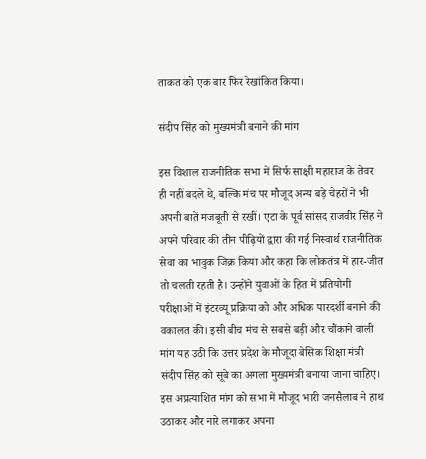ताकत को एक बार फिर रेखांकित किया।

संदीप सिंह को मुख्यमंत्री बनाने की मांग

इस विशाल राजनीतिक सभा में सिर्फ साक्षी महाराज के तेवर ही नहीं बदले थे, बल्कि मंच पर मौजूद अन्य बड़े चेहरों ने भी अपनी बातें मजबूती से रखीं। एटा के पूर्व सांसद राजवीर सिंह ने अपने परिवार की तीन पीढ़ियों द्वारा की गई निस्वार्थ राजनीतिक सेवा का भावुक जिक्र किया और कहा कि लोकतंत्र में हार-जीत तो चलती रहती है। उन्होंने युवाओं के हित में प्रतियोगी परीक्षाओं में इंटरव्यू प्रक्रिया को और अधिक पारदर्शी बनाने की वकालत की। इसी बीच मंच से सबसे बड़ी और चौंकाने वाली मांग यह उठी कि उत्तर प्रदेश के मौजूदा बेसिक शिक्षा मंत्री संदीप सिंह को सूबे का अगला मुख्यमंत्री बनाया जाना चाहिए। इस अप्रत्याशित मांग को सभा में मौजूद भारी जनसैलाब ने हाथ उठाकर और नारे लगाकर अपना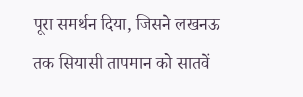पूरा समर्थन दिया, जिसने लखनऊ तक सियासी तापमान को सातवें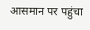आसमान पर पहुंचा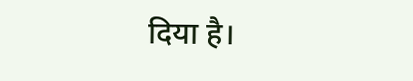दिया है।